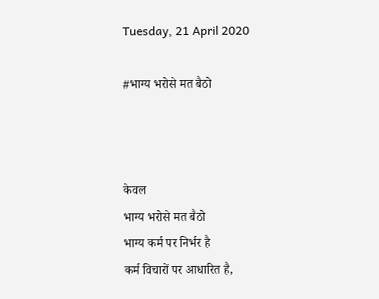Tuesday, 21 April 2020

#भाग्य भरोसे मत बैठो



केवल
भाग्य भरोसे मत बैठो
भाग्य कर्म पर निर्भर है
कर्म विचारों पर आधारित है,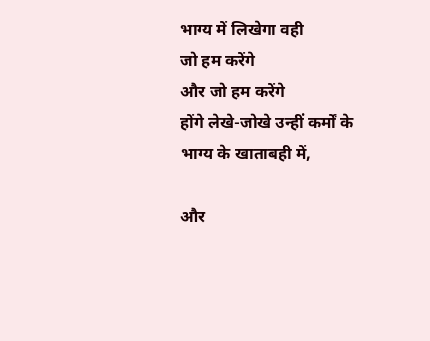भाग्य में लिखेगा वही
जो हम करेंगे
और जो हम करेंगे
होंगे लेखे-जोखे उन्हीं कर्मों के
भाग्य के खाताबही में,

और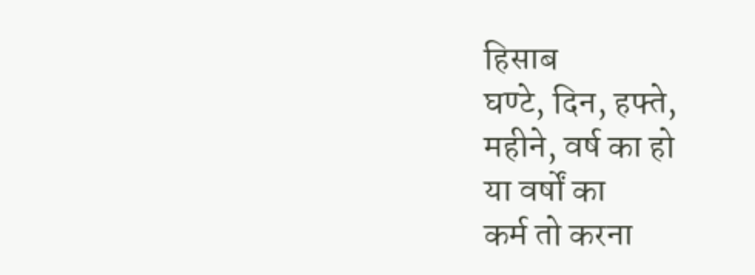हिसाब
घण्टे, दिन, हफ्ते,
महीने, वर्ष का हो
या वर्षों का
कर्म तो करना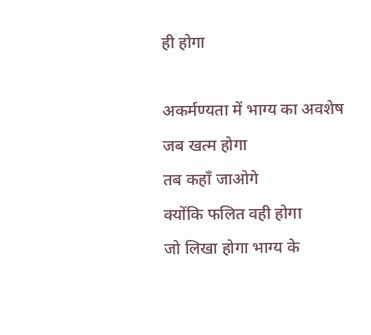ही होगा

अकर्मण्यता में भाग्य का अवशेष
जब खत्म होगा
तब कहाँ जाओगे
क्योंकि फलित वही होगा
जो लिखा होगा भाग्य के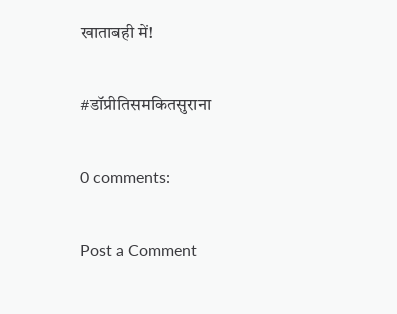खाताबही में!

#डॉप्रीतिसमकितसुराना

0 comments:

Post a Comment